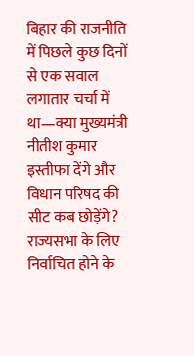बिहार की राजनीति में पिछले कुछ दिनों से एक सवाल लगातार चर्चा में था—क्या मुख्यमंत्री नीतीश कुमार इस्तीफा देंगे और विधान परिषद की सीट कब छोड़ेंगे? राज्यसभा के लिए निर्वाचित होने के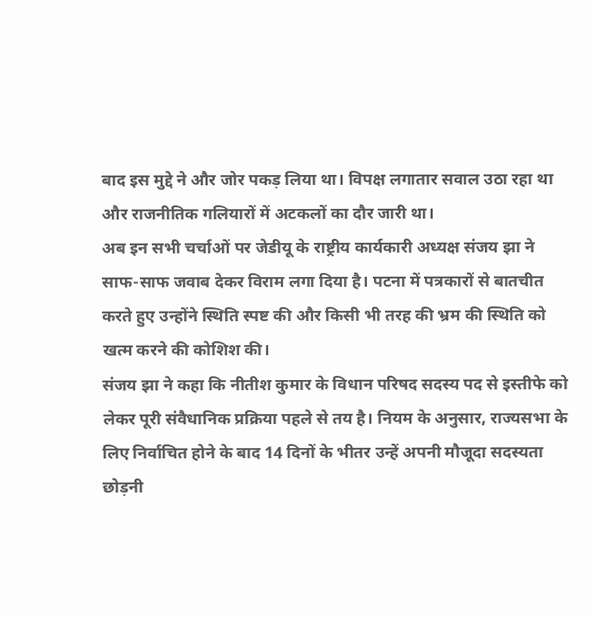बाद इस मुद्दे ने और जोर पकड़ लिया था। विपक्ष लगातार सवाल उठा रहा था और राजनीतिक गलियारों में अटकलों का दौर जारी था।
अब इन सभी चर्चाओं पर जेडीयू के राष्ट्रीय कार्यकारी अध्यक्ष संजय झा ने साफ-साफ जवाब देकर विराम लगा दिया है। पटना में पत्रकारों से बातचीत करते हुए उन्होंने स्थिति स्पष्ट की और किसी भी तरह की भ्रम की स्थिति को खत्म करने की कोशिश की।
संजय झा ने कहा कि नीतीश कुमार के विधान परिषद सदस्य पद से इस्तीफे को लेकर पूरी संवैधानिक प्रक्रिया पहले से तय है। नियम के अनुसार, राज्यसभा के लिए निर्वाचित होने के बाद 14 दिनों के भीतर उन्हें अपनी मौजूदा सदस्यता छोड़नी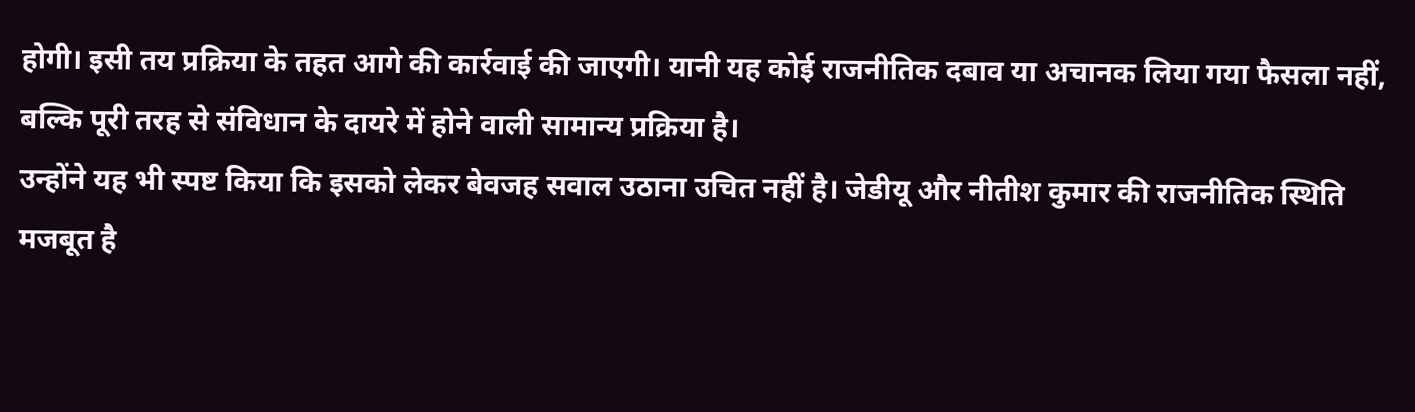होगी। इसी तय प्रक्रिया के तहत आगे की कार्रवाई की जाएगी। यानी यह कोई राजनीतिक दबाव या अचानक लिया गया फैसला नहीं, बल्कि पूरी तरह से संविधान के दायरे में होने वाली सामान्य प्रक्रिया है।
उन्होंने यह भी स्पष्ट किया कि इसको लेकर बेवजह सवाल उठाना उचित नहीं है। जेडीयू और नीतीश कुमार की राजनीतिक स्थिति मजबूत है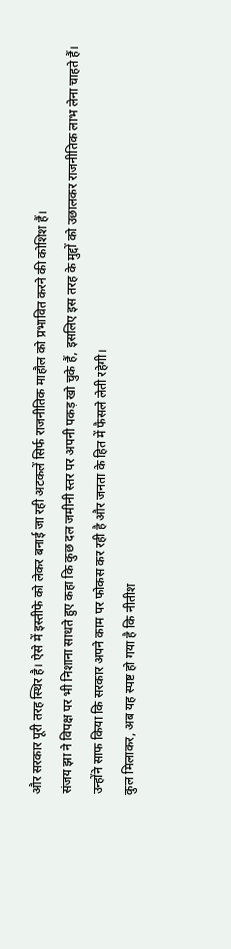और सरकार पूरी तरह स्थिर है। ऐसे में इस्तीफे को लेकर बनाई जा रही अटकलें सिर्फ राजनीतिक माहौल को प्रभावित करने की कोशिश हैं।
संजय झा ने विपक्ष पर भी निशाना साधते हुए कहा कि कुछ दल जमीनी स्तर पर अपनी पकड़ खो चुके हैं, इसलिए इस तरह के मुद्दों को उछालकर राजनीतिक लाभ लेना चाहते हैं। उन्होंने साफ किया कि सरकार अपने काम पर फोकस कर रही है और जनता के हित में फैसले लेती रहेगी।
कुल मिलाकर, अब यह स्पष्ट हो गया है कि नीतीश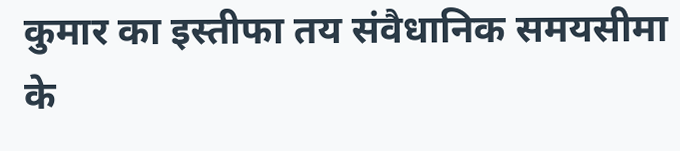कुमार का इस्तीफा तय संवैधानिक समयसीमा के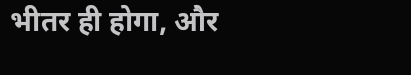भीतर ही होगा, और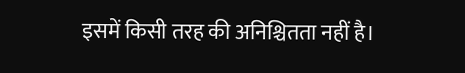इसमें किसी तरह की अनिश्चितता नहीं है।